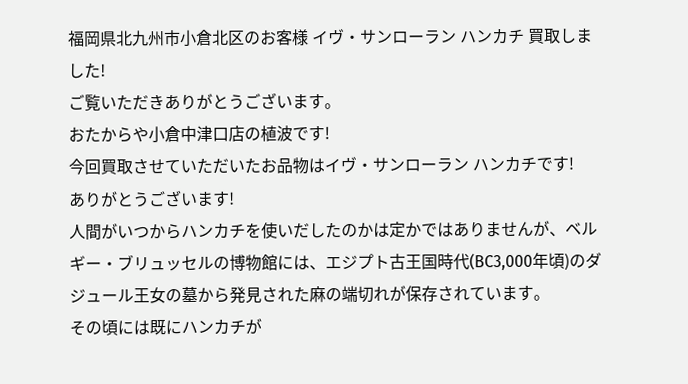福岡県北九州市小倉北区のお客様 イヴ・サンローラン ハンカチ 買取しました!
ご覧いただきありがとうございます。
おたからや小倉中津口店の植波です!
今回買取させていただいたお品物はイヴ・サンローラン ハンカチです!
ありがとうございます!
人間がいつからハンカチを使いだしたのかは定かではありませんが、ベルギー・ブリュッセルの博物館には、エジプト古王国時代(BC3,000年頃)のダジュール王女の墓から発見された麻の端切れが保存されています。
その頃には既にハンカチが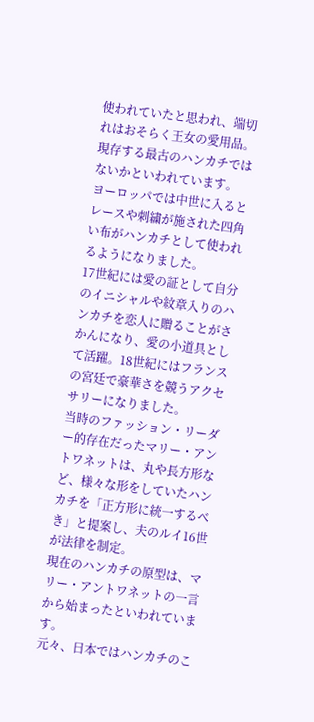使われていたと思われ、端切れはおそらく王女の愛用品。現存する最古のハンカチではないかといわれています。
ヨーロッパでは中世に入るとレースや刺繍が施された四角い布がハンカチとして使われるようになりました。
17世紀には愛の証として自分のイニシャルや紋章入りのハンカチを恋人に贈ることがさかんになり、愛の小道具として活躍。18世紀にはフランスの宮廷で豪華さを競うアクセサリーになりました。
当時のファッション・リーダー的存在だったマリー・アントワネットは、丸や長方形など、様々な形をしていたハンカチを「正方形に統一するべき」と提案し、夫のルイ16世が法律を制定。
現在のハンカチの原型は、マリー・アントワネットの一言から始まったといわれています。
元々、日本ではハンカチのこ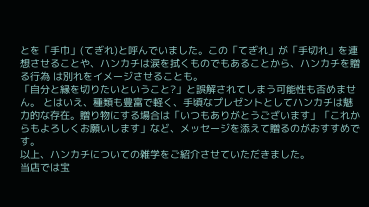とを「手巾」(てぎれ)と呼んでいました。この「てぎれ」が「手切れ」を連想させることや、ハンカチは涙を拭くものでもあることから、ハンカチを贈る行為 は別れをイメージさせることも。
「自分と縁を切りたいということ?」と誤解されてしまう可能性も否めません。 とはいえ、種類も豊富で軽く、手頃なプレゼントとしてハンカチは魅力的な存在。贈り物にする場合は「いつもありがとうございます」「これからもよろしくお願いします」など、メッセージを添えて贈るのがおすすめです。
以上、ハンカチについての雑学をご紹介させていただきました。
当店では宝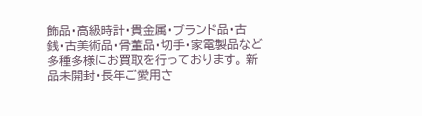飾品・高級時計・貴金属・ブランド品・古銭・古美術品・骨董品・切手・家電製品など多種多様にお買取を行っております。 新品未開封・長年ご愛用さ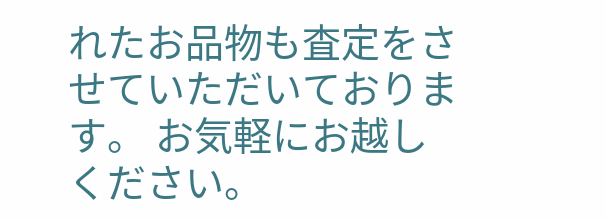れたお品物も査定をさせていただいております。 お気軽にお越しください。